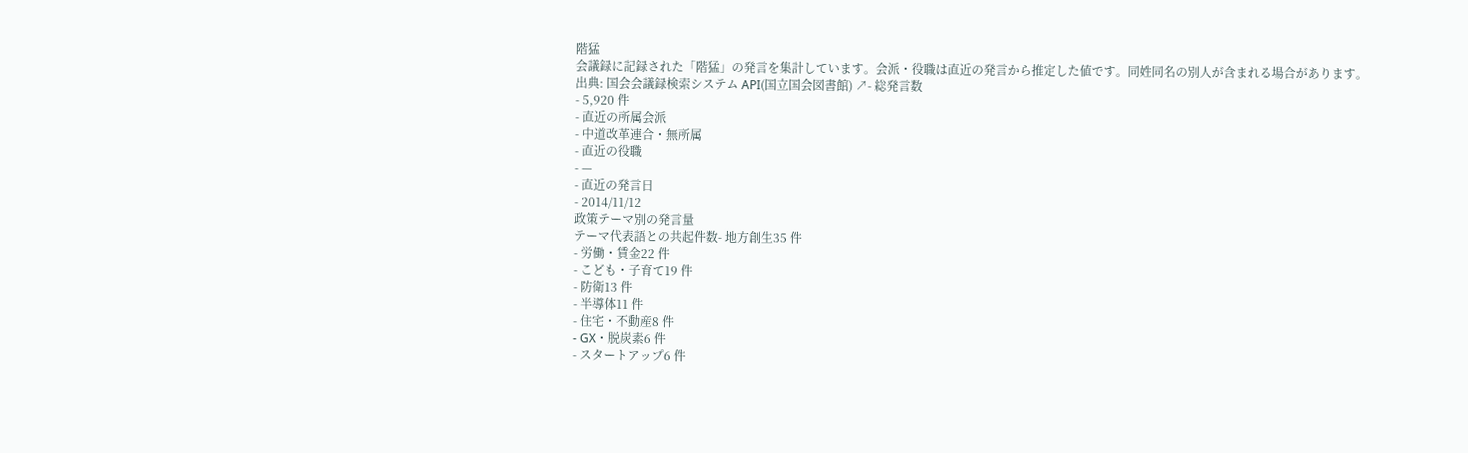階猛
会議録に記録された「階猛」の発言を集計しています。会派・役職は直近の発言から推定した値です。同姓同名の別人が含まれる場合があります。
出典: 国会会議録検索システム API(国立国会図書館) ↗- 総発言数
- 5,920 件
- 直近の所属会派
- 中道改革連合・無所属
- 直近の役職
- —
- 直近の発言日
- 2014/11/12
政策テーマ別の発言量
テーマ代表語との共起件数- 地方創生35 件
- 労働・賃金22 件
- こども・子育て19 件
- 防衛13 件
- 半導体11 件
- 住宅・不動産8 件
- GX・脱炭素6 件
- スタートアップ6 件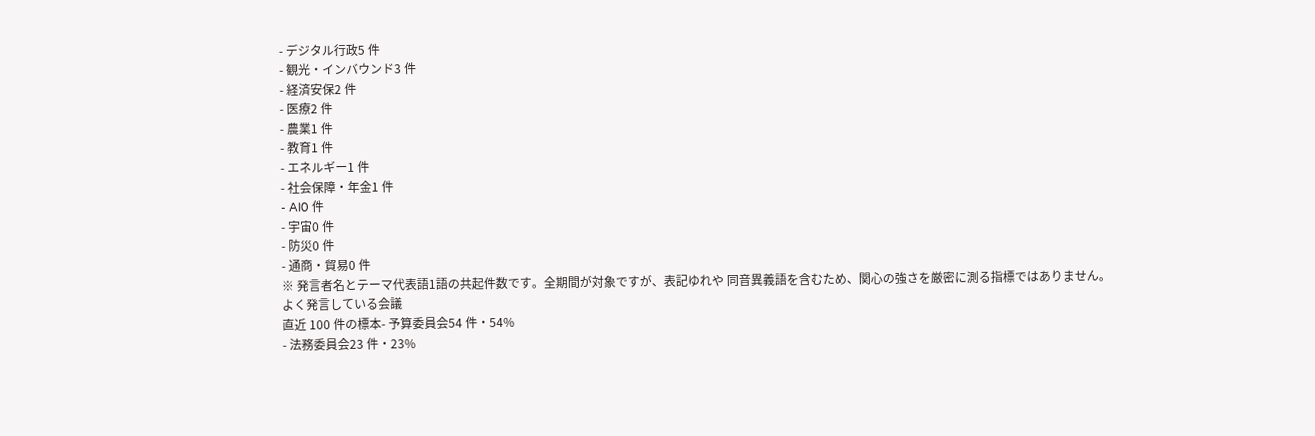- デジタル行政5 件
- 観光・インバウンド3 件
- 経済安保2 件
- 医療2 件
- 農業1 件
- 教育1 件
- エネルギー1 件
- 社会保障・年金1 件
- AI0 件
- 宇宙0 件
- 防災0 件
- 通商・貿易0 件
※ 発言者名とテーマ代表語1語の共起件数です。全期間が対象ですが、表記ゆれや 同音異義語を含むため、関心の強さを厳密に測る指標ではありません。
よく発言している会議
直近 100 件の標本- 予算委員会54 件・54%
- 法務委員会23 件・23%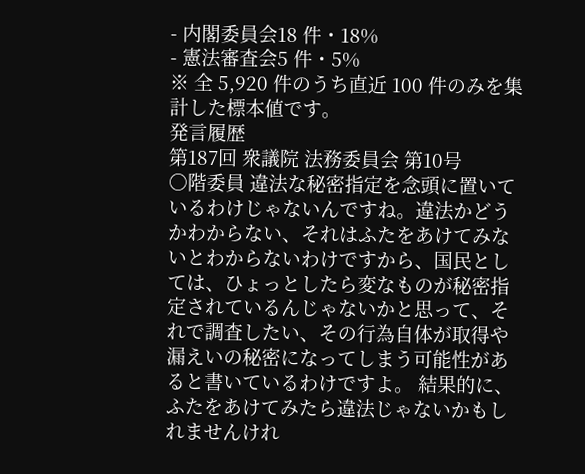- 内閣委員会18 件・18%
- 憲法審査会5 件・5%
※ 全 5,920 件のうち直近 100 件のみを集計した標本値です。
発言履歴
第187回 衆議院 法務委員会 第10号
○階委員 違法な秘密指定を念頭に置いているわけじゃないんですね。違法かどうかわからない、それはふたをあけてみないとわからないわけですから、国民としては、ひょっとしたら変なものが秘密指定されているんじゃないかと思って、それで調査したい、その行為自体が取得や漏えいの秘密になってしまう可能性があると書いているわけですよ。 結果的に、ふたをあけてみたら違法じゃないかもしれませんけれ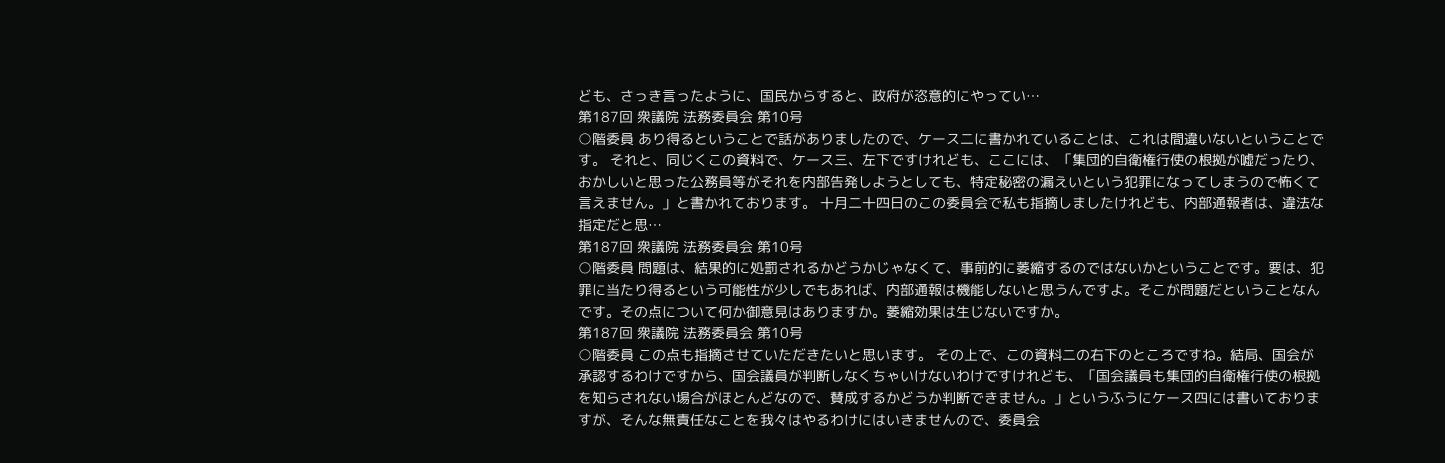ども、さっき言ったように、国民からすると、政府が恣意的にやってい…
第187回 衆議院 法務委員会 第10号
○階委員 あり得るということで話がありましたので、ケース二に書かれていることは、これは間違いないということです。 それと、同じくこの資料で、ケース三、左下ですけれども、ここには、「集団的自衛権行使の根拠が嘘だったり、おかしいと思った公務員等がそれを内部告発しようとしても、特定秘密の漏えいという犯罪になってしまうので怖くて言えません。」と書かれております。 十月二十四日のこの委員会で私も指摘しましたけれども、内部通報者は、違法な指定だと思…
第187回 衆議院 法務委員会 第10号
○階委員 問題は、結果的に処罰されるかどうかじゃなくて、事前的に萎縮するのではないかということです。要は、犯罪に当たり得るという可能性が少しでもあれば、内部通報は機能しないと思うんですよ。そこが問題だということなんです。その点について何か御意見はありますか。萎縮効果は生じないですか。
第187回 衆議院 法務委員会 第10号
○階委員 この点も指摘させていただきたいと思います。 その上で、この資料二の右下のところですね。結局、国会が承認するわけですから、国会議員が判断しなくちゃいけないわけですけれども、「国会議員も集団的自衛権行使の根拠を知らされない場合がほとんどなので、賛成するかどうか判断できません。」というふうにケース四には書いておりますが、そんな無責任なことを我々はやるわけにはいきませんので、委員会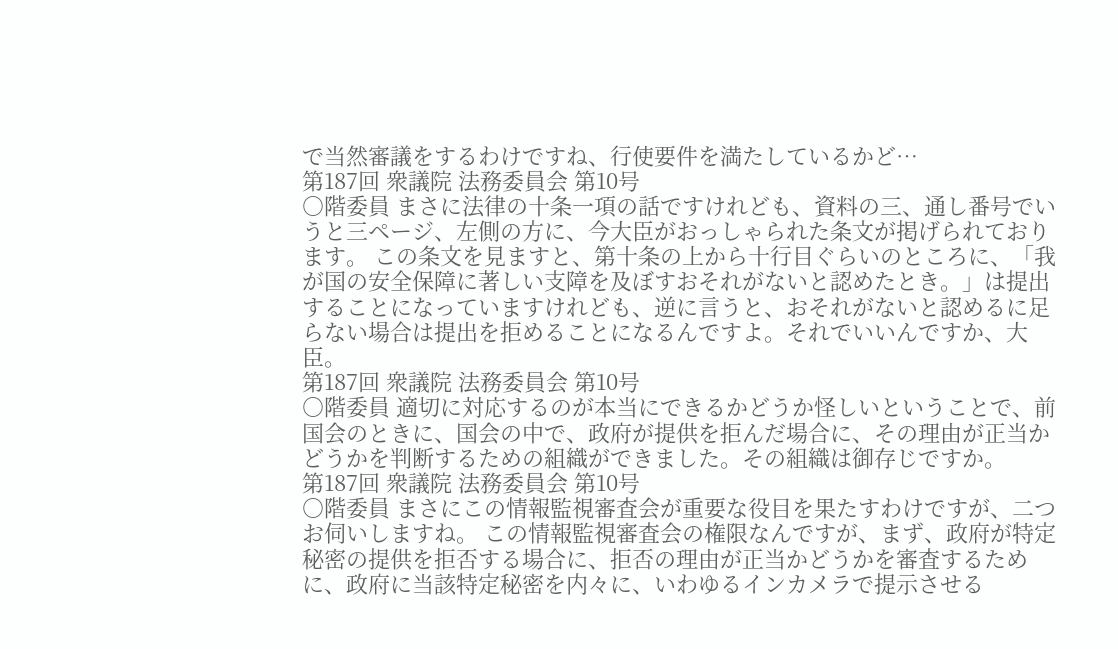で当然審議をするわけですね、行使要件を満たしているかど…
第187回 衆議院 法務委員会 第10号
○階委員 まさに法律の十条一項の話ですけれども、資料の三、通し番号でいうと三ページ、左側の方に、今大臣がおっしゃられた条文が掲げられております。 この条文を見ますと、第十条の上から十行目ぐらいのところに、「我が国の安全保障に著しい支障を及ぼすおそれがないと認めたとき。」は提出することになっていますけれども、逆に言うと、おそれがないと認めるに足らない場合は提出を拒めることになるんですよ。それでいいんですか、大臣。
第187回 衆議院 法務委員会 第10号
○階委員 適切に対応するのが本当にできるかどうか怪しいということで、前国会のときに、国会の中で、政府が提供を拒んだ場合に、その理由が正当かどうかを判断するための組織ができました。その組織は御存じですか。
第187回 衆議院 法務委員会 第10号
○階委員 まさにこの情報監視審査会が重要な役目を果たすわけですが、二つお伺いしますね。 この情報監視審査会の権限なんですが、まず、政府が特定秘密の提供を拒否する場合に、拒否の理由が正当かどうかを審査するために、政府に当該特定秘密を内々に、いわゆるインカメラで提示させる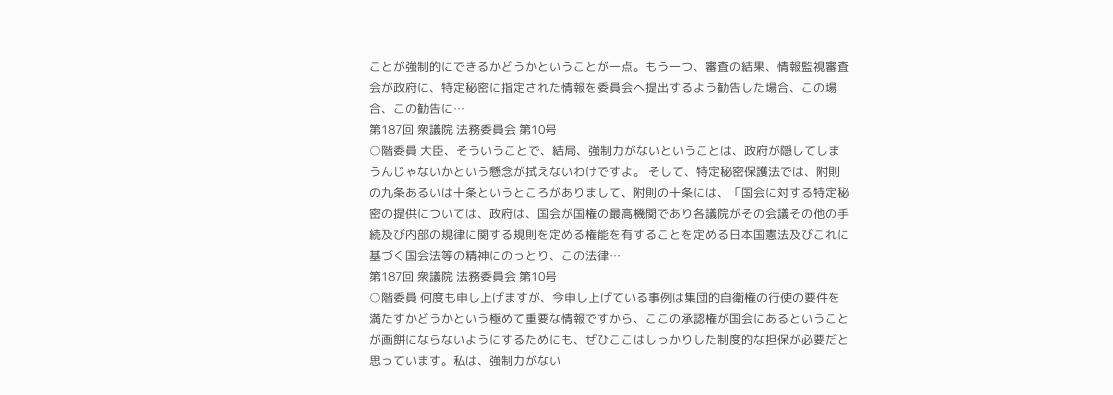ことが強制的にできるかどうかということが一点。もう一つ、審査の結果、情報監視審査会が政府に、特定秘密に指定された情報を委員会へ提出するよう勧告した場合、この場合、この勧告に…
第187回 衆議院 法務委員会 第10号
○階委員 大臣、そういうことで、結局、強制力がないということは、政府が隠してしまうんじゃないかという懸念が拭えないわけですよ。 そして、特定秘密保護法では、附則の九条あるいは十条というところがありまして、附則の十条には、「国会に対する特定秘密の提供については、政府は、国会が国権の最高機関であり各議院がその会議その他の手続及び内部の規律に関する規則を定める権能を有することを定める日本国憲法及びこれに基づく国会法等の精神にのっとり、この法律…
第187回 衆議院 法務委員会 第10号
○階委員 何度も申し上げますが、今申し上げている事例は集団的自衛権の行使の要件を満たすかどうかという極めて重要な情報ですから、ここの承認権が国会にあるということが画餅にならないようにするためにも、ぜひここはしっかりした制度的な担保が必要だと思っています。私は、強制力がない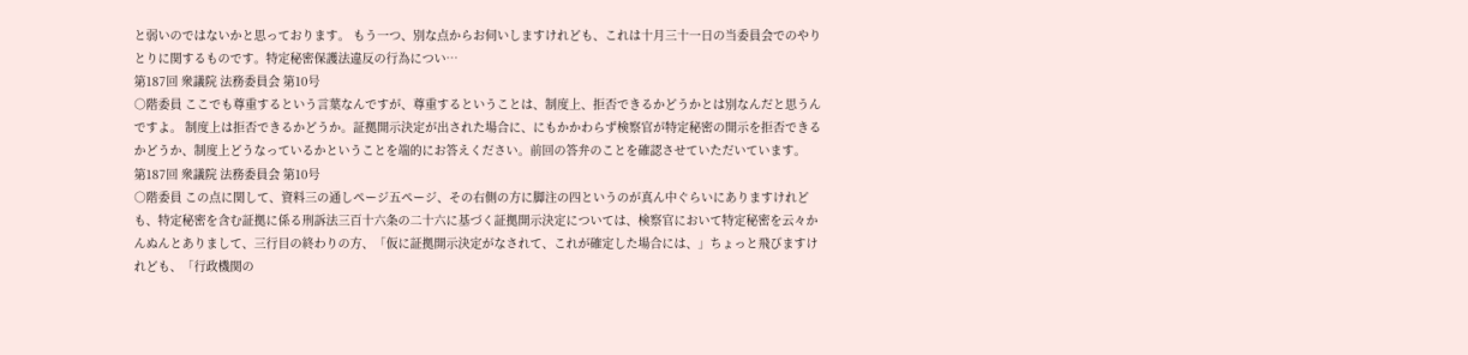と弱いのではないかと思っております。 もう一つ、別な点からお伺いしますけれども、これは十月三十一日の当委員会でのやりとりに関するものです。特定秘密保護法違反の行為につい…
第187回 衆議院 法務委員会 第10号
○階委員 ここでも尊重するという言葉なんですが、尊重するということは、制度上、拒否できるかどうかとは別なんだと思うんですよ。 制度上は拒否できるかどうか。証拠開示決定が出された場合に、にもかかわらず検察官が特定秘密の開示を拒否できるかどうか、制度上どうなっているかということを端的にお答えください。前回の答弁のことを確認させていただいています。
第187回 衆議院 法務委員会 第10号
○階委員 この点に関して、資料三の通しページ五ページ、その右側の方に脚注の四というのが真ん中ぐらいにありますけれども、特定秘密を含む証拠に係る刑訴法三百十六条の二十六に基づく証拠開示決定については、検察官において特定秘密を云々かんぬんとありまして、三行目の終わりの方、「仮に証拠開示決定がなされて、これが確定した場合には、」ちょっと飛びますけれども、「行政機関の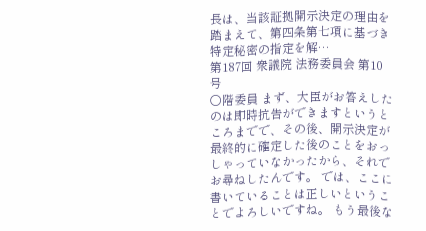長は、当該証拠開示決定の理由を踏まえて、第四条第七項に基づき特定秘密の指定を解…
第187回 衆議院 法務委員会 第10号
○階委員 まず、大臣がお答えしたのは即時抗告ができますというところまでで、その後、開示決定が最終的に確定した後のことをおっしゃっていなかったから、それでお尋ねしたんです。 では、ここに書いていることは正しいということでよろしいですね。 もう最後な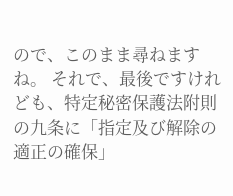ので、このまま尋ねますね。 それで、最後ですけれども、特定秘密保護法附則の九条に「指定及び解除の適正の確保」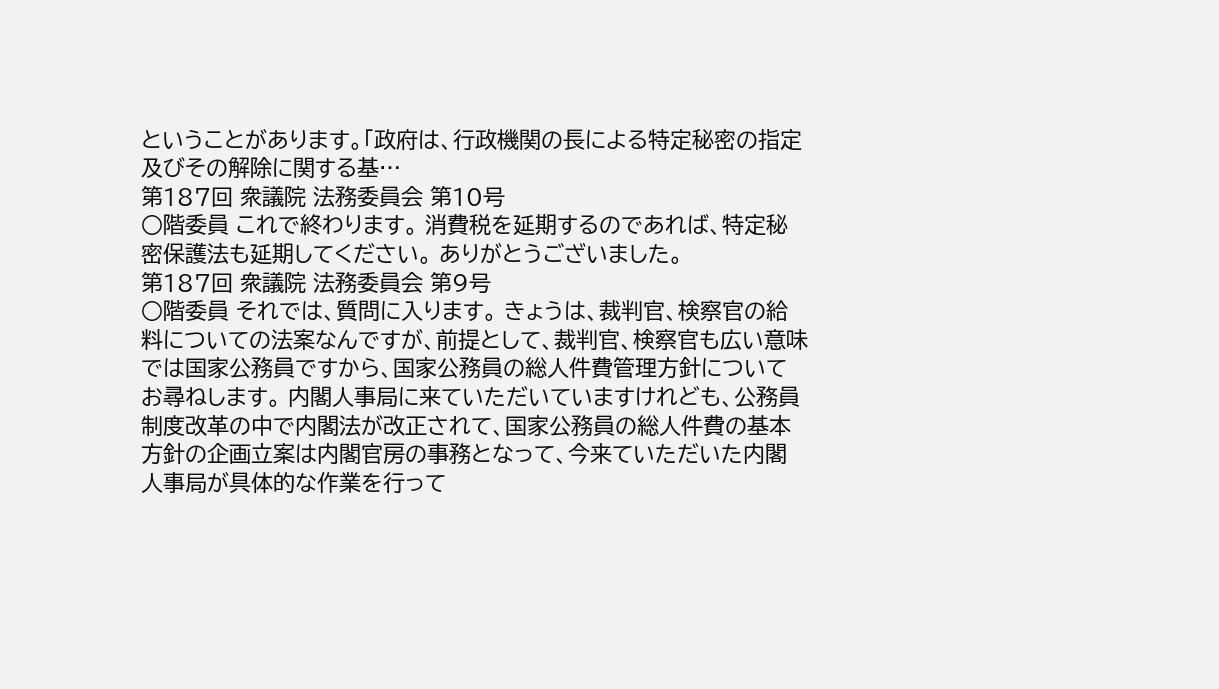ということがあります。「政府は、行政機関の長による特定秘密の指定及びその解除に関する基…
第187回 衆議院 法務委員会 第10号
○階委員 これで終わります。 消費税を延期するのであれば、特定秘密保護法も延期してください。 ありがとうございました。
第187回 衆議院 法務委員会 第9号
○階委員 それでは、質問に入ります。 きょうは、裁判官、検察官の給料についての法案なんですが、前提として、裁判官、検察官も広い意味では国家公務員ですから、国家公務員の総人件費管理方針についてお尋ねします。 内閣人事局に来ていただいていますけれども、公務員制度改革の中で内閣法が改正されて、国家公務員の総人件費の基本方針の企画立案は内閣官房の事務となって、今来ていただいた内閣人事局が具体的な作業を行って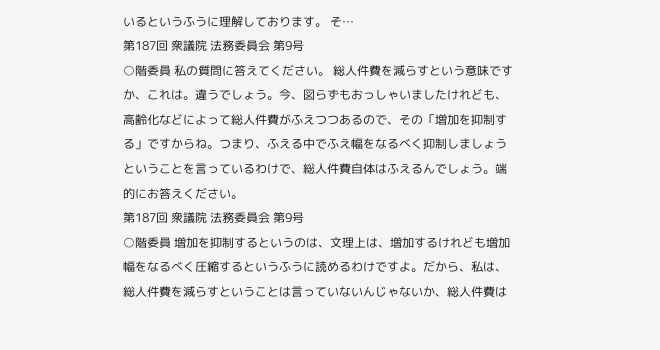いるというふうに理解しております。 そ…
第187回 衆議院 法務委員会 第9号
○階委員 私の質問に答えてください。 総人件費を減らすという意味ですか、これは。違うでしょう。今、図らずもおっしゃいましたけれども、高齢化などによって総人件費がふえつつあるので、その「増加を抑制する」ですからね。つまり、ふえる中でふえ幅をなるべく抑制しましょうということを言っているわけで、総人件費自体はふえるんでしょう。端的にお答えください。
第187回 衆議院 法務委員会 第9号
○階委員 増加を抑制するというのは、文理上は、増加するけれども増加幅をなるべく圧縮するというふうに読めるわけですよ。だから、私は、総人件費を減らすということは言っていないんじゃないか、総人件費は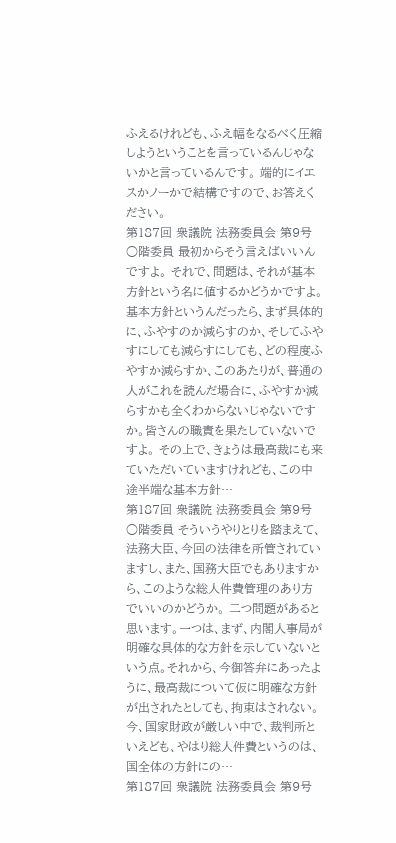ふえるけれども、ふえ幅をなるべく圧縮しようということを言っているんじゃないかと言っているんです。 端的にイエスかノーかで結構ですので、お答えください。
第187回 衆議院 法務委員会 第9号
○階委員 最初からそう言えばいいんですよ。 それで、問題は、それが基本方針という名に値するかどうかですよ。基本方針というんだったら、まず具体的に、ふやすのか減らすのか、そしてふやすにしても減らすにしても、どの程度ふやすか減らすか、このあたりが、普通の人がこれを読んだ場合に、ふやすか減らすかも全くわからないじゃないですか。皆さんの職責を果たしていないですよ。 その上で、きょうは最高裁にも来ていただいていますけれども、この中途半端な基本方針…
第187回 衆議院 法務委員会 第9号
○階委員 そういうやりとりを踏まえて、法務大臣、今回の法律を所管されていますし、また、国務大臣でもありますから、このような総人件費管理のあり方でいいのかどうか。 二つ問題があると思います。一つは、まず、内閣人事局が明確な具体的な方針を示していないという点。それから、今御答弁にあったように、最高裁について仮に明確な方針が出されたとしても、拘束はされない。今、国家財政が厳しい中で、裁判所といえども、やはり総人件費というのは、国全体の方針にの…
第187回 衆議院 法務委員会 第9号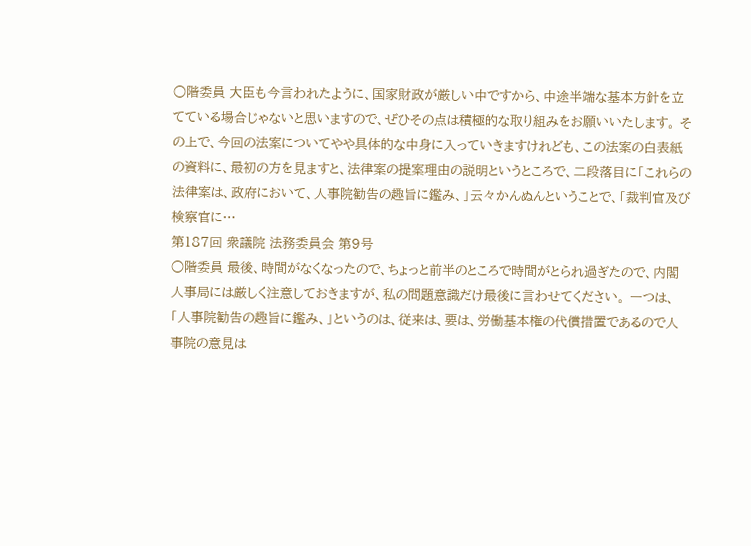○階委員 大臣も今言われたように、国家財政が厳しい中ですから、中途半端な基本方針を立てている場合じゃないと思いますので、ぜひその点は積極的な取り組みをお願いいたします。 その上で、今回の法案についてやや具体的な中身に入っていきますけれども、この法案の白表紙の資料に、最初の方を見ますと、法律案の提案理由の説明というところで、二段落目に「これらの法律案は、政府において、人事院勧告の趣旨に鑑み、」云々かんぬんということで、「裁判官及び検察官に…
第187回 衆議院 法務委員会 第9号
○階委員 最後、時間がなくなったので、ちょっと前半のところで時間がとられ過ぎたので、内閣人事局には厳しく注意しておきますが、私の問題意識だけ最後に言わせてください。 一つは、「人事院勧告の趣旨に鑑み、」というのは、従来は、要は、労働基本権の代償措置であるので人事院の意見は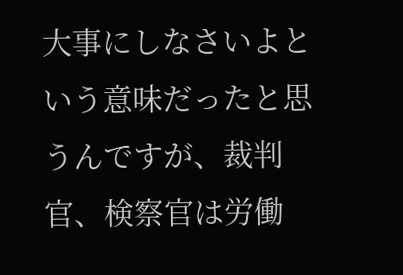大事にしなさいよという意味だったと思うんですが、裁判官、検察官は労働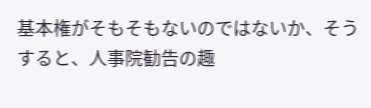基本権がそもそもないのではないか、そうすると、人事院勧告の趣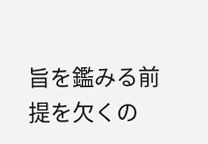旨を鑑みる前提を欠くの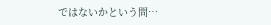ではないかという問…